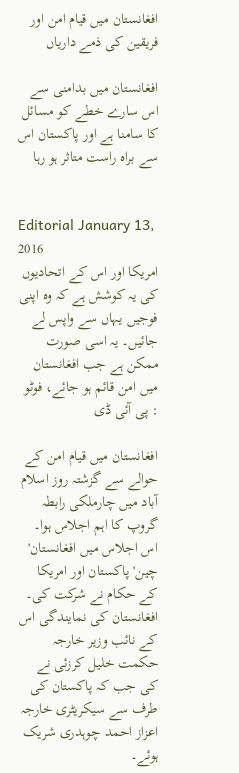افغانستان میں قیام امن اور فریقین کی ذمے داریاں

افغانستان میں بدامنی سے اس سارے خطے کو مسائل کا سامنا ہے اور پاکستان اس سے براہ راست متاثر ہو رہا


Editorial January 13, 2016
امریکا اور اس کے اتحادیوں کی یہ کوشش ہے کہ وہ اپنی فوجیں یہاں سے واپس لے جائیں۔ یہ اسی صورت ممکن ہے جب افغانستان میں امن قائم ہو جائے، فوٹو : پی آئی ڈی

افغانستان میں قیام امن کے حوالے سے گزشتہ روز اسلام آباد میں چارملکی رابطہ گروپ کا اہم اجلاس ہوا۔ اس اجلاس میں افغانستان' چین' پاکستان اور امریکا کے حکام نے شرکت کی۔ افغانستان کی نمایندگی اس کے نائب وزیر خارجہ حکمت خلیل کرزئی نے کی جب کہ پاکستان کی طرف سے سیکریٹری خارجہ اعزاز احمد چوہدری شریک ہوئے۔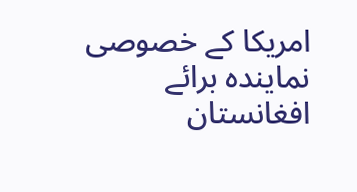امریکا کے خصوصی نمایندہ برائے افغانستان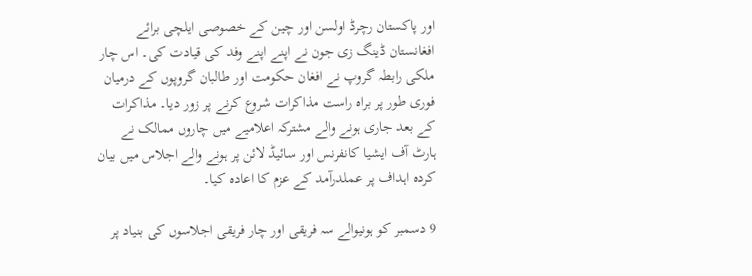اور پاکستان رچرڈ اولسن اور چین کے خصوصی ایلچی برائے افغانستان ڈینگ زی جون نے اپنے اپنے وفد کی قیادت کی۔ اس چار ملکی رابطہ گروپ نے افغان حکومت اور طالبان گروپوں کے درمیان فوری طور پر براہ راست مذاکرات شروع کرنے پر زور دیا۔ مذاکرات کے بعد جاری ہونے والے مشترکہ اعلامیے میں چاروں ممالک نے ہارٹ آف ایشیا کانفرنس اور سائیڈ لائن پر ہونے والے اجلاس میں بیان کردہ اہداف پر عملدرآمد کے عزم کا اعادہ کیا۔

9 دسمبر کو ہونیوالے سہ فریقی اور چار فریقی اجلاسوں کی بنیاد پر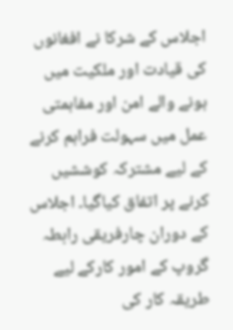اجلاس کے شرکا نے افغانوں کی قیادت اور ملکیت میں ہونے والے امن اور مفاہمتی عمل میں سہولت فراہم کرنے کے لیے مشترکہ کوششیں کرنے پر اتفاق کیاگیا۔ اجلاس کے دوران چارفریقی رابطہ گروپ کے امور کارکے لیے طریقہ کار کی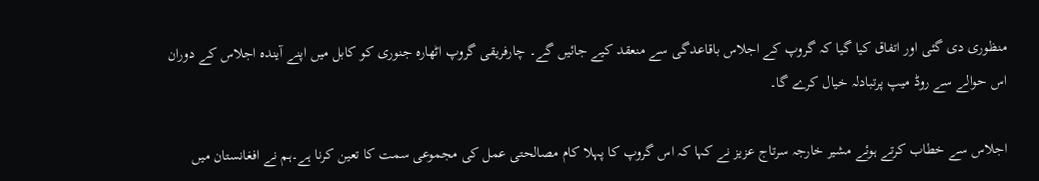منظوری دی گئی اور اتفاق کیا گیا کہ گروپ کے اجلاس باقاعدگی سے منعقد کیے جائیں گے۔ چارفریقی گروپ اٹھارہ جنوری کو کابل میں اپنے آیندہ اجلاس کے دوران اس حوالے سے روڈ میپ پرتبادلہ خیال کرے گا۔

اجلاس سے خطاب کرتے ہوئے مشیر خارجہ سرتاج عزیز نے کہا کہ اس گروپ کا پہلا کام مصالحتی عمل کی مجموعی سمت کا تعین کرنا ہے۔ہم نے افغانستان میں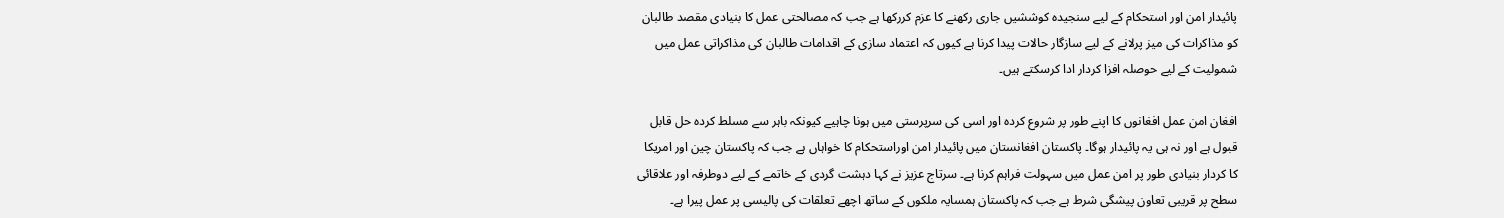پائیدار امن اور استحکام کے لیے سنجیدہ کوششیں جاری رکھنے کا عزم کررکھا ہے جب کہ مصالحتی عمل کا بنیادی مقصد طالبان کو مذاکرات کی میز پرلانے کے لیے سازگار حالات پیدا کرنا ہے کیوں کہ اعتماد سازی کے اقدامات طالبان کی مذاکراتی عمل میں شمولیت کے لیے حوصلہ افزا کردار ادا کرسکتے ہیں۔

افغان امن عمل افغانوں کا اپنے طور پر شروع کردہ اور اسی کی سرپرستی میں ہونا چاہیے کیونکہ باہر سے مسلط کردہ حل قابل قبول ہے اور نہ ہی یہ پائیدار ہوگا۔ پاکستان افغانستان میں پائیدار امن اوراستحکام کا خواہاں ہے جب کہ پاکستان چین اور امریکا کا کردار بنیادی طور پر امن عمل میں سہولت فراہم کرنا ہے۔ سرتاج عزیز نے کہا دہشت گردی کے خاتمے کے لیے دوطرفہ اور علاقائی سطح پر قریبی تعاون پیشگی شرط ہے جب کہ پاکستان ہمسایہ ملکوں کے ساتھ اچھے تعلقات کی پالیسی پر عمل پیرا ہے۔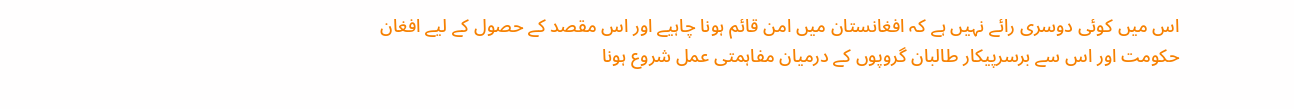اس میں کوئی دوسری رائے نہیں ہے کہ افغانستان میں امن قائم ہونا چاہیے اور اس مقصد کے حصول کے لیے افغان حکومت اور اس سے برسرپیکار طالبان گروپوں کے درمیان مفاہمتی عمل شروع ہونا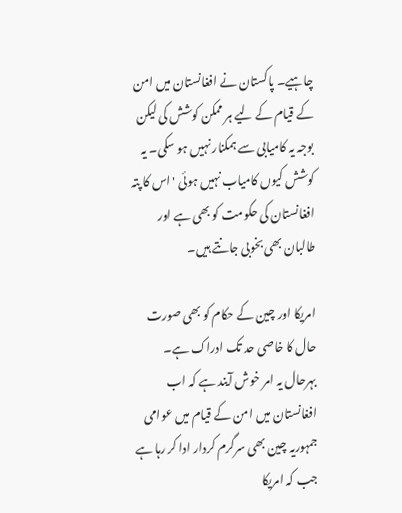چاہیے۔ پاکستان نے افغانستان میں امن کے قیام کے لیے ہر ممکن کوشش کی لیکن بوجہ یہ کامیابی سے ہمکنار نہیں ہو سکی۔ یہ کوشش کیوں کامیاب نہیں ہوئی 'اس کا پتہ افغانستان کی حکومت کو بھی ہے اور طالبان بھی بخوبی جانتے ہیں۔

امریکا اور چین کے حکام کو بھی صورت حال کا خاصی حد تک ادراک ہے۔ بہرحال یہ امر خوش آیند ہے کہ اب افغانستان میں امن کے قیام میں عوامی جمہوریہ چین بھی سرگرم کردار ادا کر رہا ہے جب کہ امریکا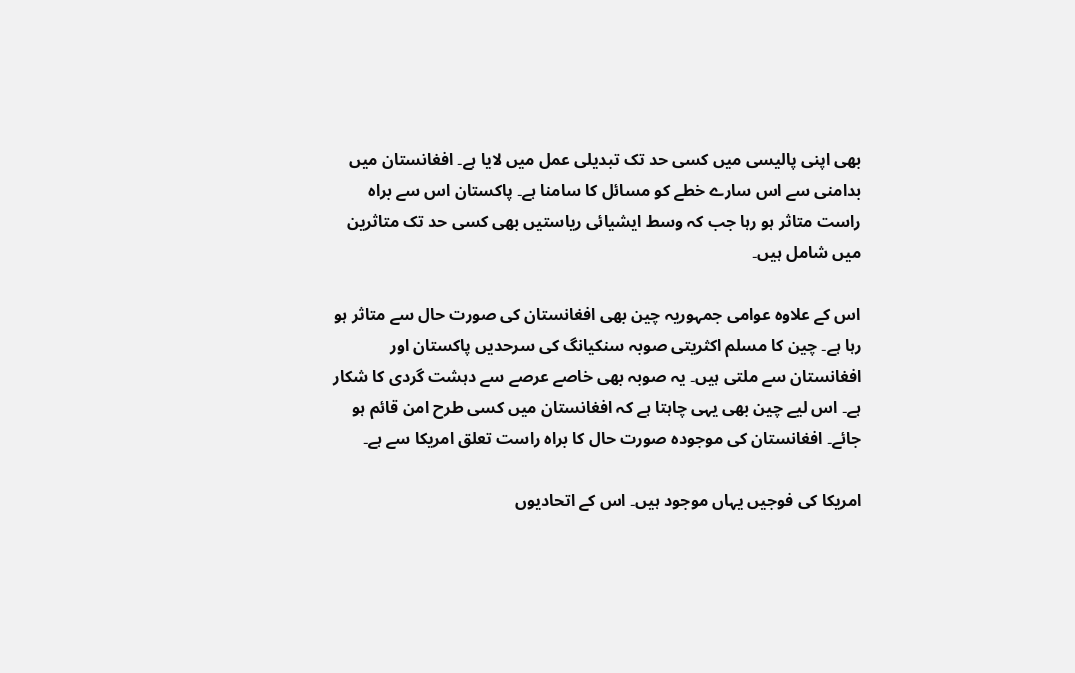بھی اپنی پالیسی میں کسی حد تک تبدیلی عمل میں لایا ہے۔ افغانستان میں بدامنی سے اس سارے خطے کو مسائل کا سامنا ہے۔ پاکستان اس سے براہ راست متاثر ہو رہا جب کہ وسط ایشیائی ریاستیں بھی کسی حد تک متاثرین میں شامل ہیں۔

اس کے علاوہ عوامی جمہوریہ چین بھی افغانستان کی صورت حال سے متاثر ہو رہا ہے۔ چین کا مسلم اکثریتی صوبہ سنکیانگ کی سرحدیں پاکستان اور افغانستان سے ملتی ہیں۔ یہ صوبہ بھی خاصے عرصے سے دہشت گردی کا شکار ہے۔ اس لیے چین بھی یہی چاہتا ہے کہ افغانستان میں کسی طرح امن قائم ہو جائے۔ افغانستان کی موجودہ صورت حال کا براہ راست تعلق امریکا سے ہے۔

امریکا کی فوجیں یہاں موجود ہیں۔ اس کے اتحادیوں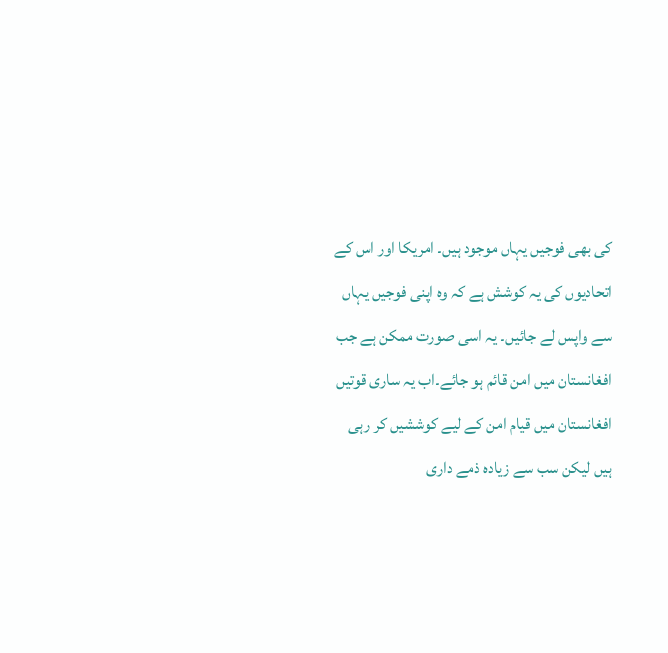کی بھی فوجیں یہاں موجود ہیں۔ امریکا اور اس کے اتحادیوں کی یہ کوشش ہے کہ وہ اپنی فوجیں یہاں سے واپس لے جائیں۔ یہ اسی صورت ممکن ہے جب افغانستان میں امن قائم ہو جائے۔اب یہ ساری قوتیں افغانستان میں قیام امن کے لیے کوششیں کر رہی ہیں لیکن سب سے زیادہ ذمے داری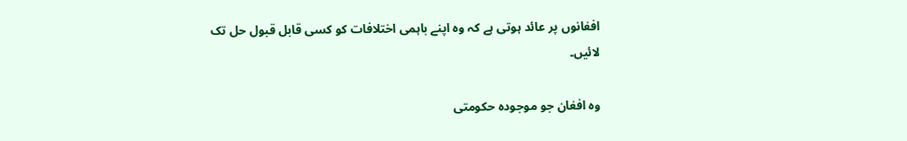افغانوں پر عائد ہوتی ہے کہ وہ اپنے باہمی اختلافات کو کسی قابل قبول حل تک لائیں۔

وہ افغان جو موجودہ حکومتی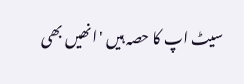سیٹ اپ کا حصہ ہیں 'انھیں بھی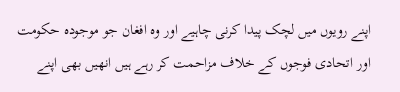اپنے رویوں میں لچک پیدا کرنی چاہیے اور وہ افغان جو موجودہ حکومت اور اتحادی فوجوں کے خلاف مزاحمت کر رہے ہیں انھیں بھی اپنے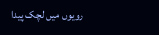رویوں میں لچک پیدا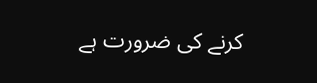کرنے کی ضرورت ہے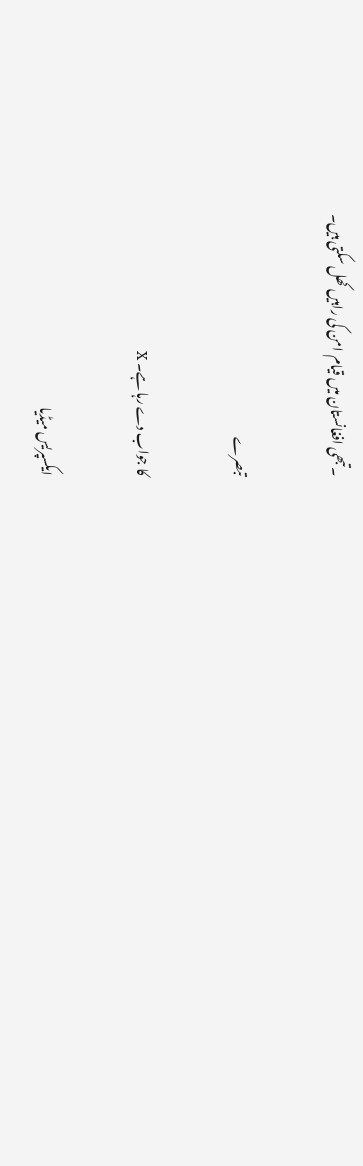۔تبھی افغانستان میں قیام امن کی راہیں کھل سکتی ہیں۔

تبصرے

کا جواب دے رہا ہے۔ X

ایکسپریس میڈیا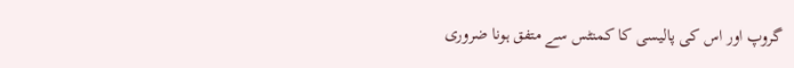گروپ اور اس کی پالیسی کا کمنٹس سے متفق ہونا ضروری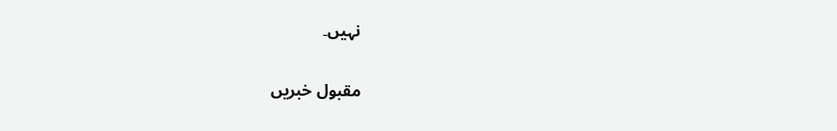نہیں۔

مقبول خبریں